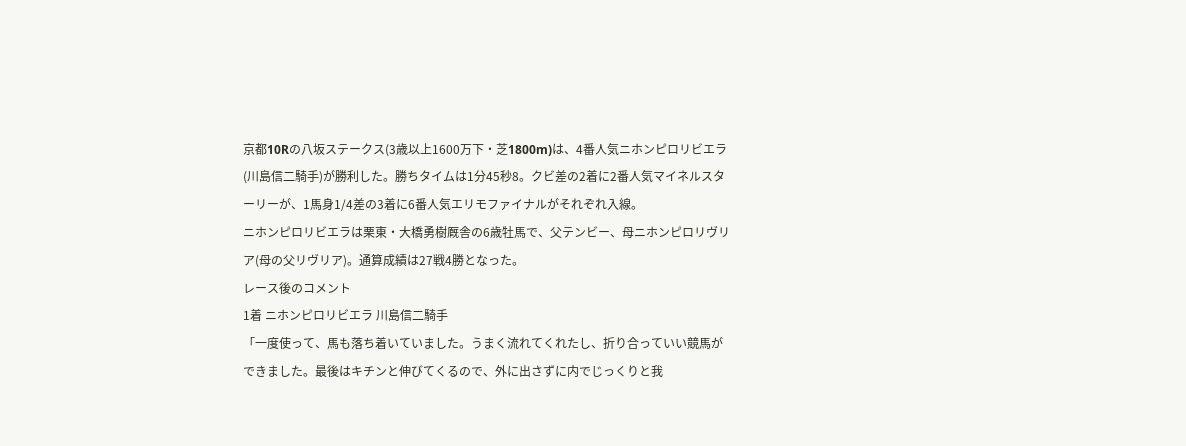京都10Rの八坂ステークス(3歳以上1600万下・芝1800m)は、4番人気ニホンピロリビエラ(川島信二騎手)が勝利した。勝ちタイムは1分45秒8。クビ差の2着に2番人気マイネルスターリーが、1馬身1/4差の3着に6番人気エリモファイナルがそれぞれ入線。
ニホンピロリビエラは栗東・大橋勇樹厩舎の6歳牡馬で、父テンビー、母ニホンピロリヴリア(母の父リヴリア)。通算成績は27戦4勝となった。
レース後のコメント
1着 ニホンピロリビエラ 川島信二騎手
「一度使って、馬も落ち着いていました。うまく流れてくれたし、折り合っていい競馬ができました。最後はキチンと伸びてくるので、外に出さずに内でじっくりと我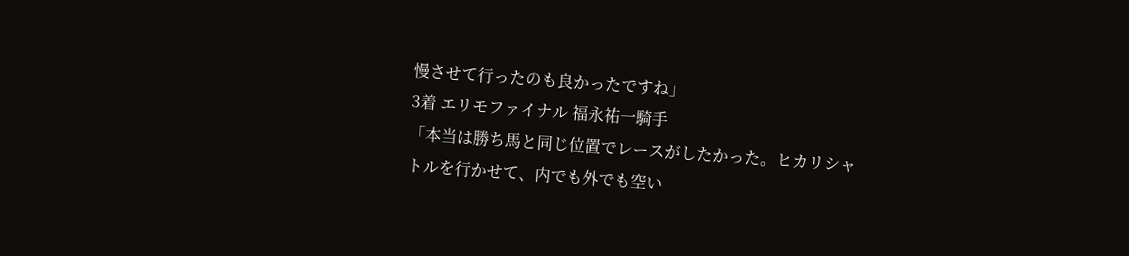慢させて行ったのも良かったですね」
3着 エリモファイナル 福永祐一騎手
「本当は勝ち馬と同じ位置でレースがしたかった。ヒカリシャトルを行かせて、内でも外でも空い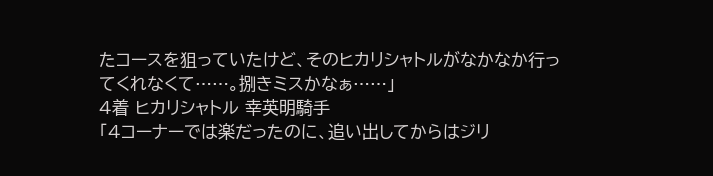たコースを狙っていたけど、そのヒカリシャトルがなかなか行ってくれなくて……。捌きミスかなぁ……」
4着 ヒカリシャトル 幸英明騎手
「4コーナーでは楽だったのに、追い出してからはジリ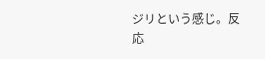ジリという感じ。反応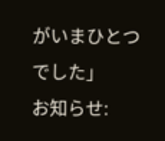がいまひとつでした」
お知らせ: